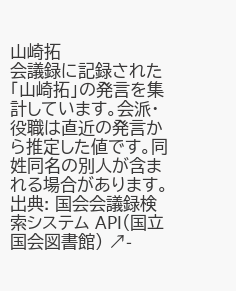山崎拓
会議録に記録された「山崎拓」の発言を集計しています。会派・役職は直近の発言から推定した値です。同姓同名の別人が含まれる場合があります。
出典: 国会会議録検索システム API(国立国会図書館) ↗-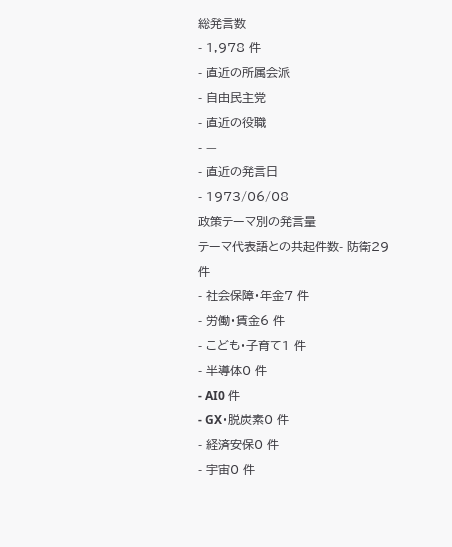総発言数
- 1,978 件
- 直近の所属会派
- 自由民主党
- 直近の役職
- —
- 直近の発言日
- 1973/06/08
政策テーマ別の発言量
テーマ代表語との共起件数- 防衛29 件
- 社会保障・年金7 件
- 労働・賃金6 件
- こども・子育て1 件
- 半導体0 件
- AI0 件
- GX・脱炭素0 件
- 経済安保0 件
- 宇宙0 件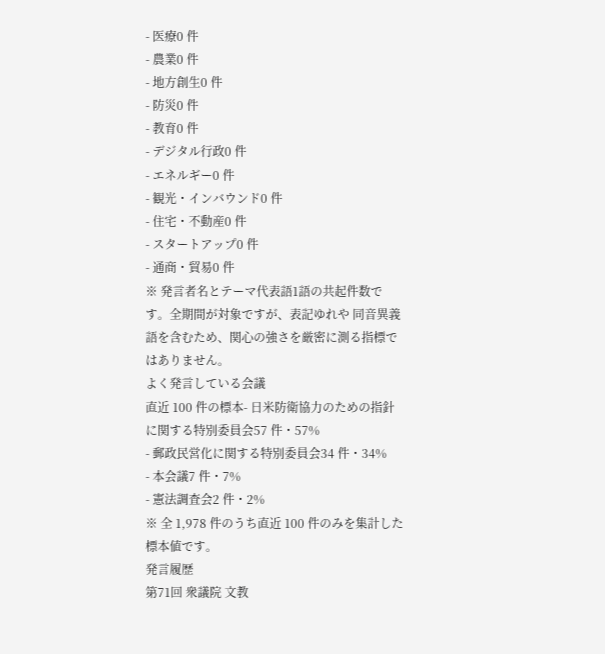- 医療0 件
- 農業0 件
- 地方創生0 件
- 防災0 件
- 教育0 件
- デジタル行政0 件
- エネルギー0 件
- 観光・インバウンド0 件
- 住宅・不動産0 件
- スタートアップ0 件
- 通商・貿易0 件
※ 発言者名とテーマ代表語1語の共起件数です。全期間が対象ですが、表記ゆれや 同音異義語を含むため、関心の強さを厳密に測る指標ではありません。
よく発言している会議
直近 100 件の標本- 日米防衛協力のための指針に関する特別委員会57 件・57%
- 郵政民営化に関する特別委員会34 件・34%
- 本会議7 件・7%
- 憲法調査会2 件・2%
※ 全 1,978 件のうち直近 100 件のみを集計した標本値です。
発言履歴
第71回 衆議院 文教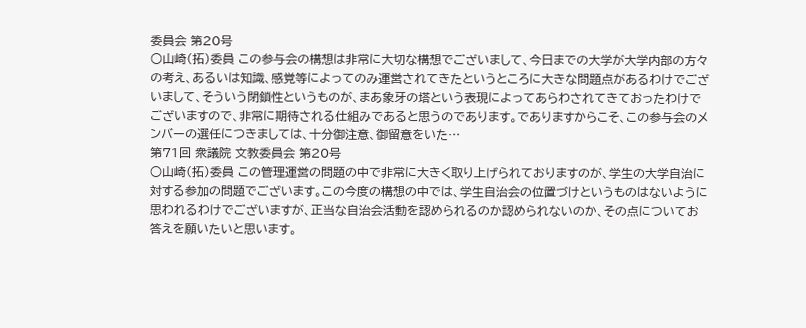委員会 第20号
○山崎(拓)委員 この参与会の構想は非常に大切な構想でございまして、今日までの大学が大学内部の方々の考え、あるいは知識、感覚等によってのみ運営されてきたというところに大きな問題点があるわけでございまして、そういう閉鎖性というものが、まあ象牙の塔という表現によってあらわされてきておったわけでございますので、非常に期待される仕組みであると思うのであります。でありますからこそ、この参与会のメンバーの選任につきましては、十分御注意、御留意をいた…
第71回 衆議院 文教委員会 第20号
○山崎(拓)委員 この管理運営の問題の中で非常に大きく取り上げられておりますのが、学生の大学自治に対する参加の問題でございます。この今度の構想の中では、学生自治会の位置づけというものはないように思われるわけでございますが、正当な自治会活動を認められるのか認められないのか、その点についてお答えを願いたいと思います。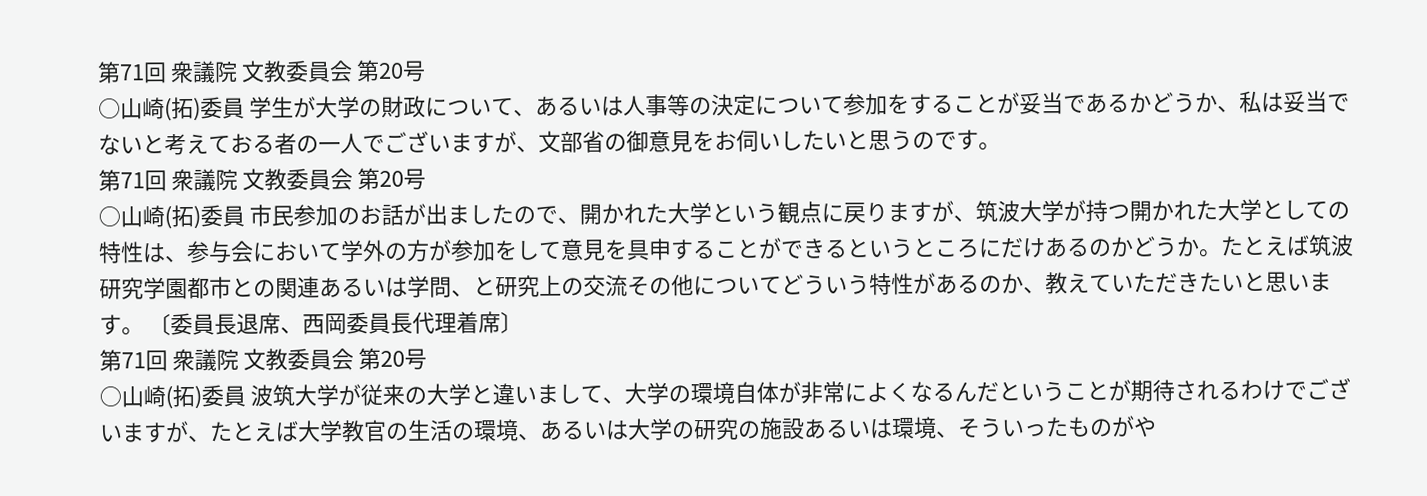第71回 衆議院 文教委員会 第20号
○山崎(拓)委員 学生が大学の財政について、あるいは人事等の決定について参加をすることが妥当であるかどうか、私は妥当でないと考えておる者の一人でございますが、文部省の御意見をお伺いしたいと思うのです。
第71回 衆議院 文教委員会 第20号
○山崎(拓)委員 市民参加のお話が出ましたので、開かれた大学という観点に戻りますが、筑波大学が持つ開かれた大学としての特性は、参与会において学外の方が参加をして意見を具申することができるというところにだけあるのかどうか。たとえば筑波研究学園都市との関連あるいは学問、と研究上の交流その他についてどういう特性があるのか、教えていただきたいと思います。 〔委員長退席、西岡委員長代理着席〕
第71回 衆議院 文教委員会 第20号
○山崎(拓)委員 波筑大学が従来の大学と違いまして、大学の環境自体が非常によくなるんだということが期待されるわけでございますが、たとえば大学教官の生活の環境、あるいは大学の研究の施設あるいは環境、そういったものがや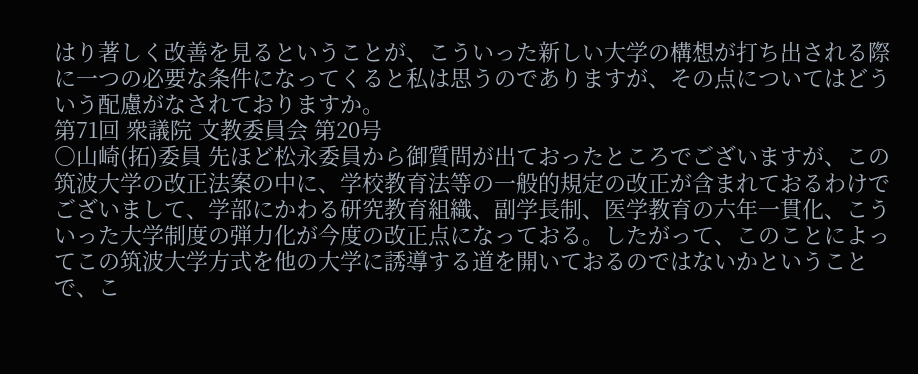はり著しく改善を見るということが、こういった新しい大学の構想が打ち出される際に一つの必要な条件になってくると私は思うのでありますが、その点についてはどういう配慮がなされておりますか。
第71回 衆議院 文教委員会 第20号
○山崎(拓)委員 先ほど松永委員から御質問が出ておったところでございますが、この筑波大学の改正法案の中に、学校教育法等の一般的規定の改正が含まれておるわけでございまして、学部にかわる研究教育組織、副学長制、医学教育の六年一貫化、こういった大学制度の弾力化が今度の改正点になっておる。したがって、このことによってこの筑波大学方式を他の大学に誘導する道を開いておるのではないかということで、こ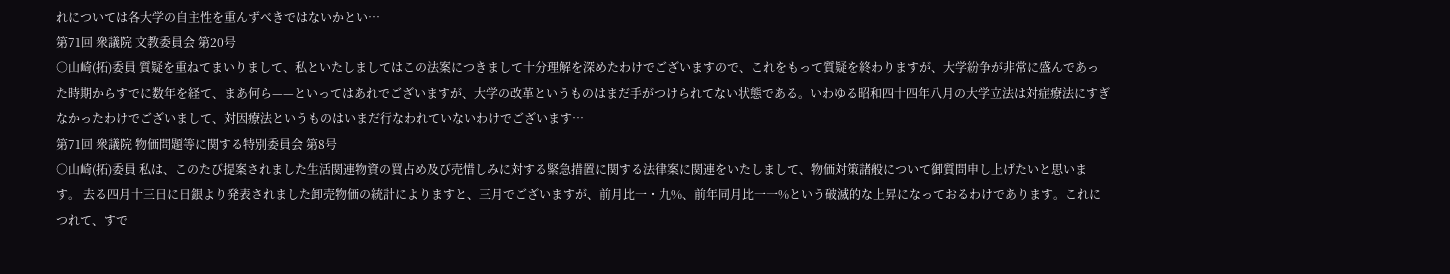れについては各大学の自主性を重んずべきではないかとい…
第71回 衆議院 文教委員会 第20号
○山崎(拓)委員 質疑を重ねてまいりまして、私といたしましてはこの法案につきまして十分理解を深めたわけでございますので、これをもって質疑を終わりますが、大学紛争が非常に盛んであった時期からすでに数年を経て、まあ何ら——といってはあれでございますが、大学の改革というものはまだ手がつけられてない状態である。いわゆる昭和四十四年八月の大学立法は対症療法にすぎなかったわけでございまして、対因療法というものはいまだ行なわれていないわけでございます…
第71回 衆議院 物価問題等に関する特別委員会 第8号
○山崎(拓)委員 私は、このたび提案されました生活関連物資の買占め及び売惜しみに対する緊急措置に関する法律案に関連をいたしまして、物価対策諸般について御質問申し上げたいと思います。 去る四月十三日に日銀より発表されました卸売物価の統計によりますと、三月でございますが、前月比一・九%、前年同月比一一%という破滅的な上昇になっておるわけであります。これにつれて、すで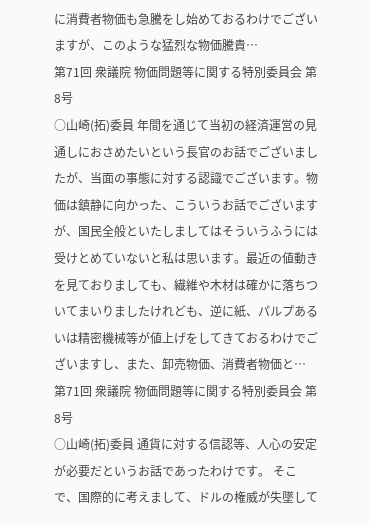に消費者物価も急騰をし始めておるわけでございますが、このような猛烈な物価騰貴…
第71回 衆議院 物価問題等に関する特別委員会 第8号
○山崎(拓)委員 年間を通じて当初の経済運営の見通しにおさめたいという長官のお話でございましたが、当面の事態に対する認識でございます。物価は鎮静に向かった、こういうお話でございますが、国民全般といたしましてはそういうふうには受けとめていないと私は思います。最近の値動きを見ておりましても、繊維や木材は確かに落ちついてまいりましたけれども、逆に紙、パルプあるいは精密機械等が値上げをしてきておるわけでございますし、また、卸売物価、消費者物価と…
第71回 衆議院 物価問題等に関する特別委員会 第8号
○山崎(拓)委員 通貨に対する信認等、人心の安定が必要だというお話であったわけです。 そこで、国際的に考えまして、ドルの権威が失墜して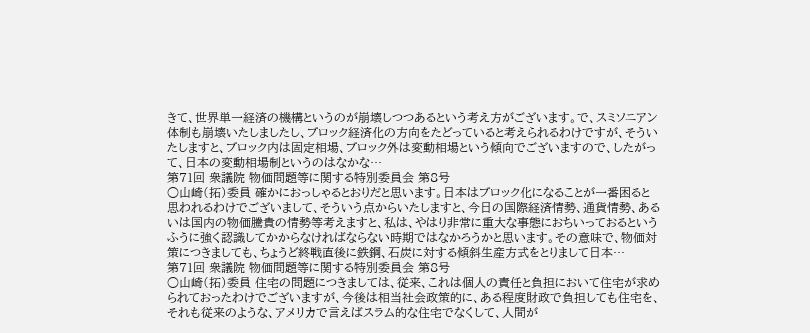きて、世界単一経済の機構というのが崩壊しつつあるという考え方がございます。で、スミソニアン体制も崩壊いたしましたし、ブロック経済化の方向をたどっていると考えられるわけですが、そういたしますと、ブロック内は固定相場、ブロック外は変動相場という傾向でございますので、したがって、日本の変動相場制というのはなかな…
第71回 衆議院 物価問題等に関する特別委員会 第8号
○山崎(拓)委員 確かにおっしゃるとおりだと思います。日本はブロック化になることが一番困ると思われるわけでございまして、そういう点からいたしますと、今日の国際経済情勢、通貨情勢、あるいは国内の物価騰貴の情勢等考えますと、私は、やはり非常に重大な事態におちいっておるというふうに強く認識してかからなければならない時期ではなかろうかと思います。その意味で、物価対策につきましても、ちょうど終戦直後に鉄鋼、石炭に対する傾斜生産方式をとりまして日本…
第71回 衆議院 物価問題等に関する特別委員会 第8号
○山崎(拓)委員 住宅の問題につきましては、従来、これは個人の責任と負担において住宅が求められておったわけでございますが、今後は相当社会政策的に、ある程度財政で負担しても住宅を、それも従来のような、アメリカで言えばスラム的な住宅でなくして、人間が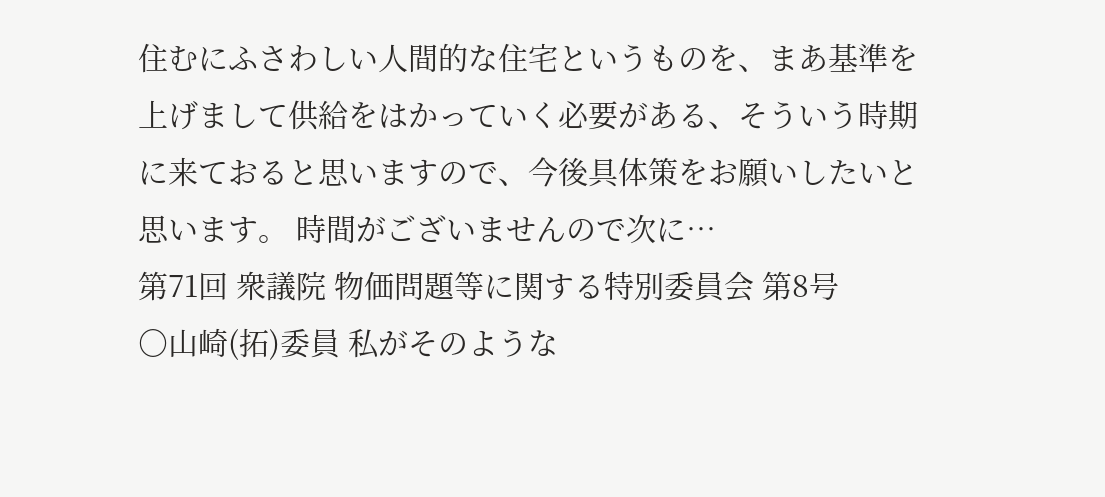住むにふさわしい人間的な住宅というものを、まあ基準を上げまして供給をはかっていく必要がある、そういう時期に来ておると思いますので、今後具体策をお願いしたいと思います。 時間がございませんので次に…
第71回 衆議院 物価問題等に関する特別委員会 第8号
○山崎(拓)委員 私がそのような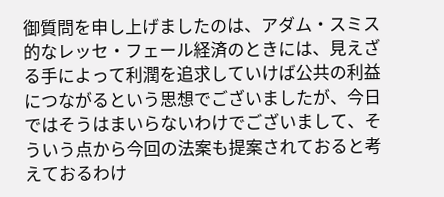御質問を申し上げましたのは、アダム・スミス的なレッセ・フェール経済のときには、見えざる手によって利潤を追求していけば公共の利益につながるという思想でございましたが、今日ではそうはまいらないわけでございまして、そういう点から今回の法案も提案されておると考えておるわけ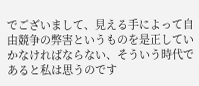でございまして、見える手によって自由競争の弊害というものを是正していかなければならない、そういう時代であると私は思うのです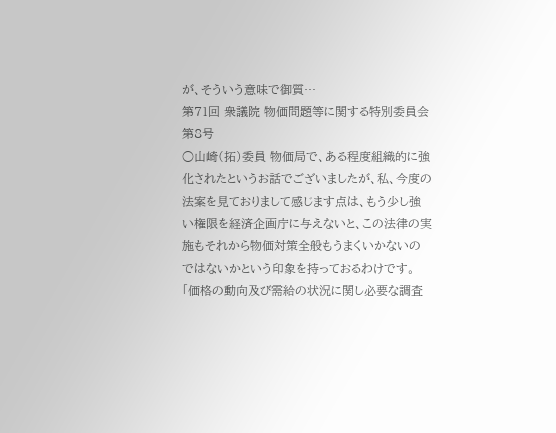が、そういう意味で御質…
第71回 衆議院 物価問題等に関する特別委員会 第8号
○山崎(拓)委員 物価局で、ある程度組織的に強化されたというお話でございましたが、私、今度の法案を見ておりまして感じます点は、もう少し強い権限を経済企画庁に与えないと、この法律の実施もそれから物価対策全般もうまくいかないのではないかという印象を持っておるわけです。「価格の動向及び需給の状況に関し必要な調査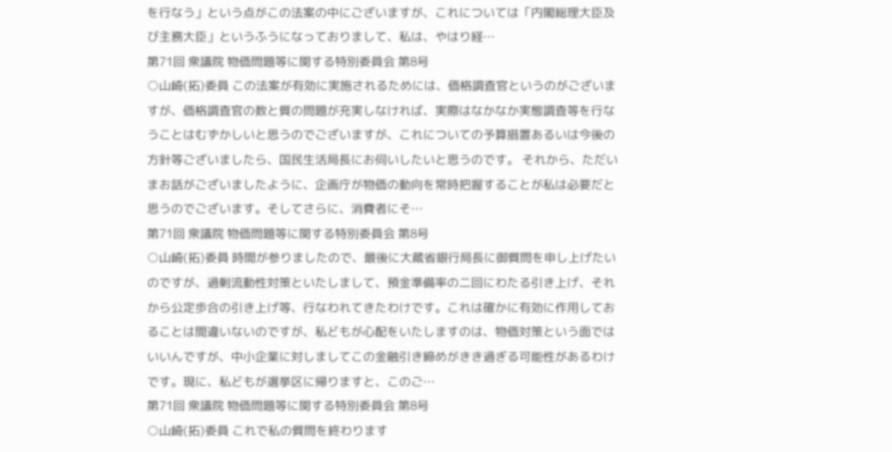を行なう」という点がこの法案の中にございますが、これについては「内閣総理大臣及び主務大臣」というふうになっておりまして、私は、やはり経…
第71回 衆議院 物価問題等に関する特別委員会 第8号
○山崎(拓)委員 この法案が有効に実施されるためには、価格調査官というのがございますが、価格調査官の数と質の問題が充実しなければ、実際はなかなか実態調査等を行なうことはむずかしいと思うのでございますが、これについての予算措置あるいは今後の方針等ございましたら、国民生活局長にお伺いしたいと思うのです。 それから、ただいまお話がございましたように、企画庁が物価の動向を常時把握することが私は必要だと思うのでございます。そしてさらに、消費者にそ…
第71回 衆議院 物価問題等に関する特別委員会 第8号
○山崎(拓)委員 時間が参りましたので、最後に大蔵省銀行局長に御質問を申し上げたいのですが、過剰流動性対策といたしまして、預金準備率の二回にわたる引き上げ、それから公定歩合の引き上げ等、行なわれてきたわけです。これは確かに有効に作用しておることは間違いないのですが、私どもが心配をいたしますのは、物価対策という面ではいいんですが、中小企業に対しましてこの金融引き締めがきき過ぎる可能性があるわけです。現に、私どもが選挙区に帰りますと、このご…
第71回 衆議院 物価問題等に関する特別委員会 第8号
○山崎(拓)委員 これで私の質問を終わります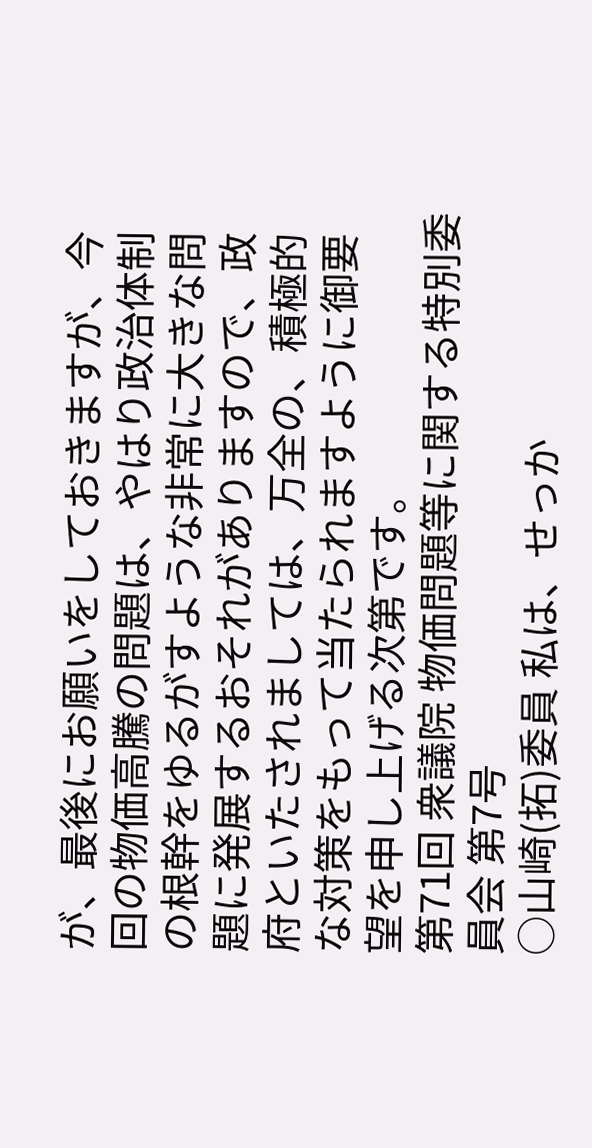が、最後にお願いをしておきますが、今回の物価高騰の問題は、やはり政治体制の根幹をゆるがすような非常に大きな問題に発展するおそれがありますので、政府といたされましては、万全の、積極的な対策をもって当たられますように御要望を申し上げる次第です。
第71回 衆議院 物価問題等に関する特別委員会 第7号
○山崎(拓)委員 私は、せっか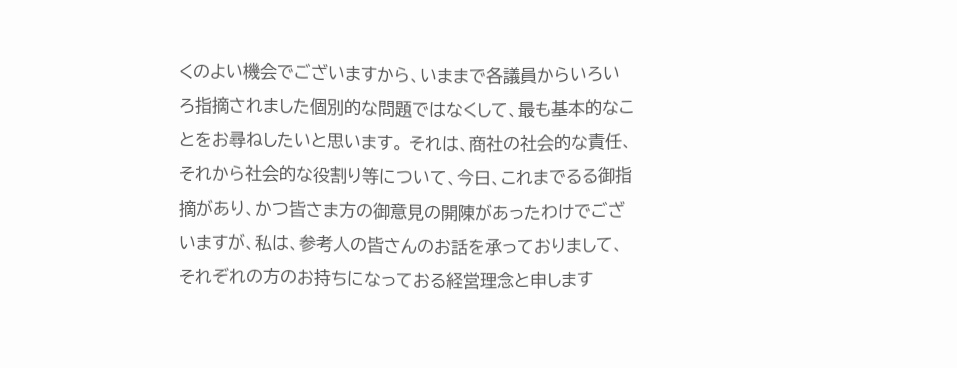くのよい機会でございますから、いままで各議員からいろいろ指摘されました個別的な問題ではなくして、最も基本的なことをお尋ねしたいと思います。 それは、商社の社会的な責任、それから社会的な役割り等について、今日、これまでるる御指摘があり、かつ皆さま方の御意見の開陳があったわけでございますが、私は、参考人の皆さんのお話を承っておりまして、それぞれの方のお持ちになっておる経営理念と申します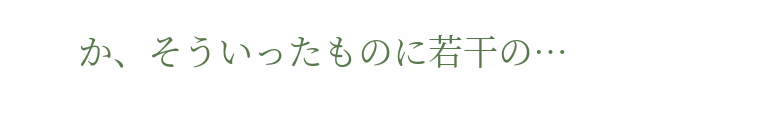か、そういったものに若干の…